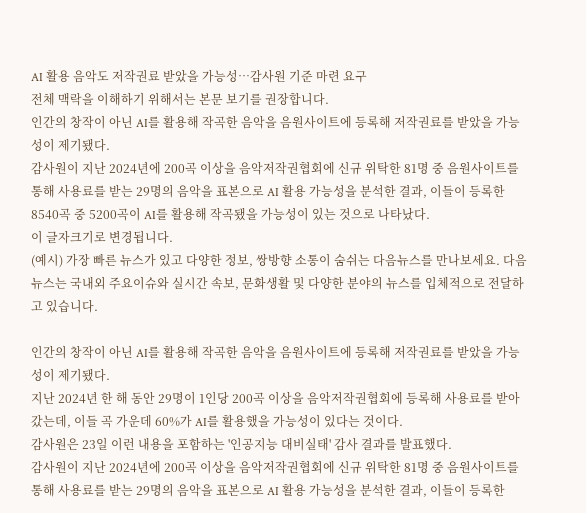AI 활용 음악도 저작권료 받았을 가능성…감사원 기준 마련 요구
전체 맥락을 이해하기 위해서는 본문 보기를 권장합니다.
인간의 창작이 아닌 AI를 활용해 작곡한 음악을 음원사이트에 등록해 저작권료를 받았을 가능성이 제기됐다.
감사원이 지난 2024년에 200곡 이상을 음악저작권협회에 신규 위탁한 81명 중 음원사이트를 통해 사용료를 받는 29명의 음악을 표본으로 AI 활용 가능성을 분석한 결과, 이들이 등록한 8540곡 중 5200곡이 AI를 활용해 작곡됐을 가능성이 있는 것으로 나타났다.
이 글자크기로 변경됩니다.
(예시) 가장 빠른 뉴스가 있고 다양한 정보, 쌍방향 소통이 숨쉬는 다음뉴스를 만나보세요. 다음뉴스는 국내외 주요이슈와 실시간 속보, 문화생활 및 다양한 분야의 뉴스를 입체적으로 전달하고 있습니다.

인간의 창작이 아닌 AI를 활용해 작곡한 음악을 음원사이트에 등록해 저작권료를 받았을 가능성이 제기됐다.
지난 2024년 한 해 동안 29명이 1인당 200곡 이상을 음악저작권협회에 등록해 사용료를 받아 갔는데, 이들 곡 가운데 60%가 AI를 활용했을 가능성이 있다는 것이다.
감사원은 23일 이런 내용을 포함하는 '인공지능 대비실태' 감사 결과를 발표했다.
감사원이 지난 2024년에 200곡 이상을 음악저작권협회에 신규 위탁한 81명 중 음원사이트를 통해 사용료를 받는 29명의 음악을 표본으로 AI 활용 가능성을 분석한 결과, 이들이 등록한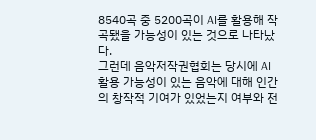8540곡 중 5200곡이 AI를 활용해 작곡됐을 가능성이 있는 것으로 나타났다.
그런데 음악저작권협회는 당시에 AI 활용 가능성이 있는 음악에 대해 인간의 창작적 기여가 있었는지 여부와 전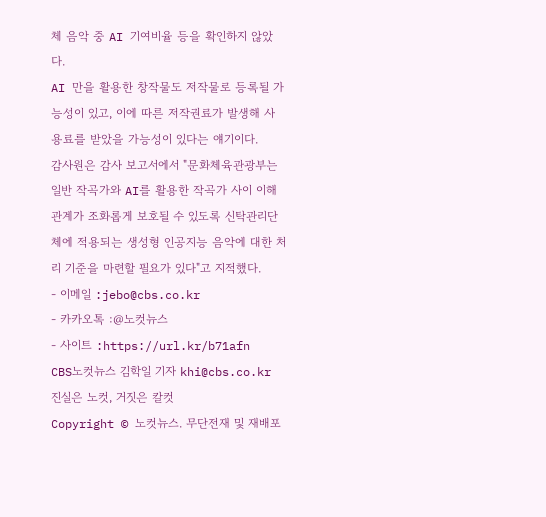체 음악 중 AI 기여비율 등을 확인하지 않았다.
AI 만을 활용한 창작물도 저작물로 등록될 가능성이 있고, 이에 따른 저작권료가 발생해 사용료를 받았을 가능성이 있다는 얘기이다.
감사원은 감사 보고서에서 "문화체육관광부는 일반 작곡가와 AI를 활용한 작곡가 사이 이해관계가 조화롭게 보호될 수 있도록 신탁관리단체에 적용되는 생성형 인공지능 음악에 대한 처리 기준을 마련할 필요가 있다"고 지적했다.
- 이메일 :jebo@cbs.co.kr
- 카카오톡 :@노컷뉴스
- 사이트 :https://url.kr/b71afn
CBS노컷뉴스 김학일 기자 khi@cbs.co.kr
진실은 노컷, 거짓은 칼컷
Copyright © 노컷뉴스. 무단전재 및 재배포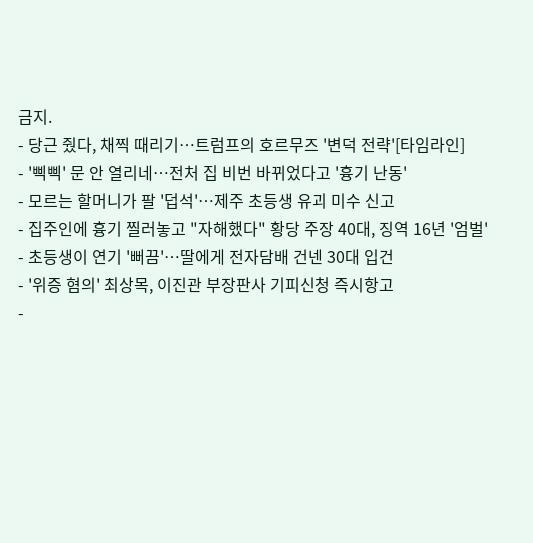금지.
- 당근 줬다, 채찍 때리기…트럼프의 호르무즈 '변덕 전략'[타임라인]
- '삑삑' 문 안 열리네…전처 집 비번 바뀌었다고 '흉기 난동'
- 모르는 할머니가 팔 '덥석'…제주 초등생 유괴 미수 신고
- 집주인에 흉기 찔러놓고 "자해했다" 황당 주장 40대, 징역 16년 '엄벌'
- 초등생이 연기 '뻐끔'…딸에게 전자담배 건넨 30대 입건
- '위증 혐의' 최상목, 이진관 부장판사 기피신청 즉시항고
-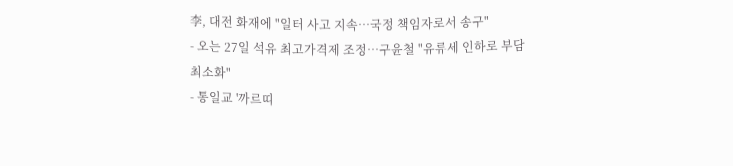李, 대전 화재에 "일터 사고 지속…국정 책임자로서 송구"
- 오는 27일 석유 최고가격제 조정…구윤철 "유류세 인하로 부담 최소화"
- 통일교 '까르띠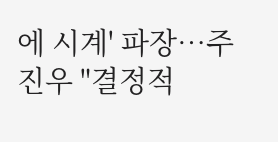에 시계' 파장…주진우 "결정적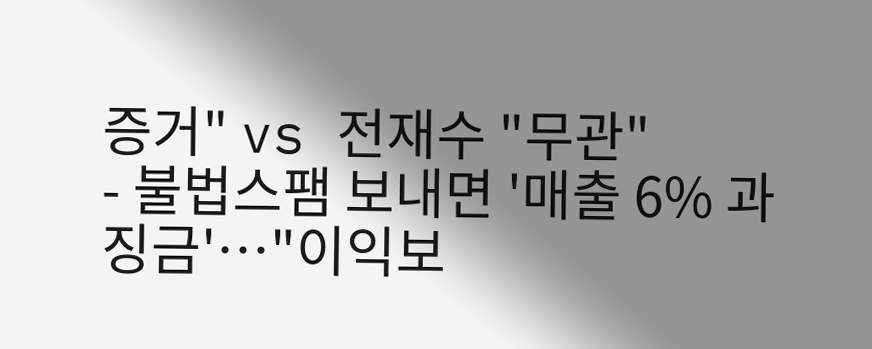증거" vs 전재수 "무관"
- 불법스팸 보내면 '매출 6% 과징금'…"이익보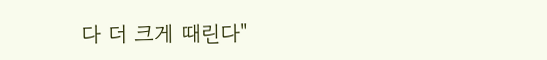다 더 크게 때린다"